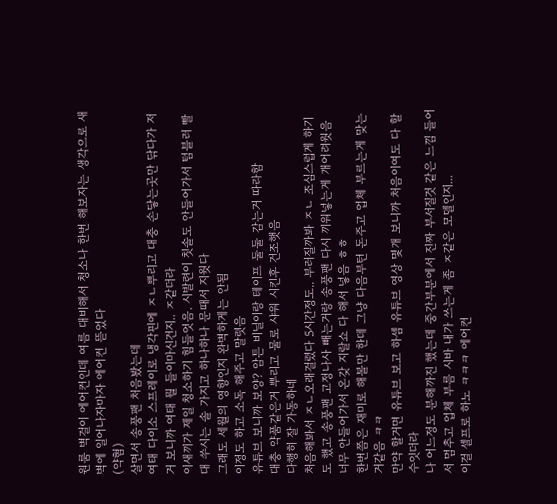원룸 벽걸이 에어컨인데 여름 대비해서 청소나 한번 해보자는 생각으로 새벽에 일어나자마자 에어컨 뜯었다
(약혐)
살면서 송풍팬 처음봤는데
여태 다이소 스프레이로 냉각핀에 ㅈㄴ뿌리고 대충 손닿는곳만 닦다가 저거 보니까 여태 뭘 들이마신건지.. ㅈ같더라
이새끼가 제일 청소하기 힘들엇음. 시발련이 칫솔도 안들어가서 텀블러 빨대 쑤시는 솔 가지고 하나하나 문때서 지웟다
그래도 세월의 영향인지 완벽하게는 안됨
이정도 하고 소독 해주고 말렷음
유튜브 보니까 보양? 암튼 비닐이랑 테이프 둘둘 감는거 따라함
대충 약품같은거 뿌리고 물로 샤워 시킨후 건조햇음
다행히 잘 가동하네
처음해봐서 ㅈㄴ오래걸렸다 5시간정도.. 부러질까봐 ㅈㄴ 조심스럽게 하기도 했고 송풍팬 고정나사 빼는거랑 송풍팬 다시 끼워넣는게 개어려웟음 너무 안들어가서 온갖 지랄쇼 다 해서 넣음 ㅎㅎ
한번쯤은 재미로 해볼만 한데 그냥 다음부턴 돈주고 업체 부르는게 맞는거같음 ㅋㅋ
만약 할거면 유튜브 보고 하셈 유튜브 영상 몇개 보니까 처음이여도 다 할수잇더라
나 어느정도 분해까진 했는데 중간부분에서 진짜 부서질것 같은 느낌 들어서 멈추고 업체 부름 시바 내가 쓰는게 좀 ㅈ같은 모델인지...
이걸 셀프로 하노 ㅋㅋㅋ 에어컨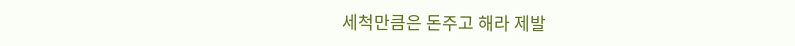세척만큼은 돈주고 해라 제발